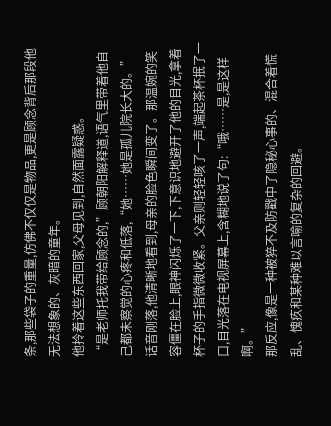条,那些袋子的重量,仿佛不仅仅是物品,更是顾念背后那段他无法想象的、灰暗的童年。
他拎着这些东西回家,父母见到,自然面露疑惑。
“是老师托我带给顾念的,”顾朝阳解释道,语气里带着他自己都未察觉的心疼和低落,“她……她是孤儿院长大的。”
话音刚落,他清晰地看到,母亲的脸色瞬间变了。那温婉的笑容僵在脸上,眼神闪烁了一下,下意识地避开了他的目光,拿着杯子的手指微微收紧。父亲则轻轻咳了一声,端起茶杯抿了一口,目光落在电视屏幕上,含糊地说了句:“哦……是,是这样啊。”
那反应,像是一种被猝不及防戳中了隐秘心事的、混合着慌乱、愧疚和某种难以言喻的复杂的回避。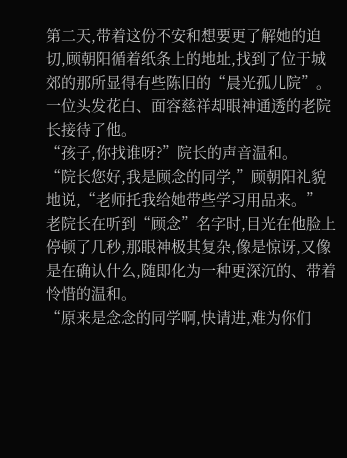第二天,带着这份不安和想要更了解她的迫切,顾朝阳循着纸条上的地址,找到了位于城郊的那所显得有些陈旧的“晨光孤儿院”。一位头发花白、面容慈祥却眼神通透的老院长接待了他。
“孩子,你找谁呀?”院长的声音温和。
“院长您好,我是顾念的同学,”顾朝阳礼貌地说,“老师托我给她带些学习用品来。”
老院长在听到“顾念”名字时,目光在他脸上停顿了几秒,那眼神极其复杂,像是惊讶,又像是在确认什么,随即化为一种更深沉的、带着怜惜的温和。
“原来是念念的同学啊,快请进,难为你们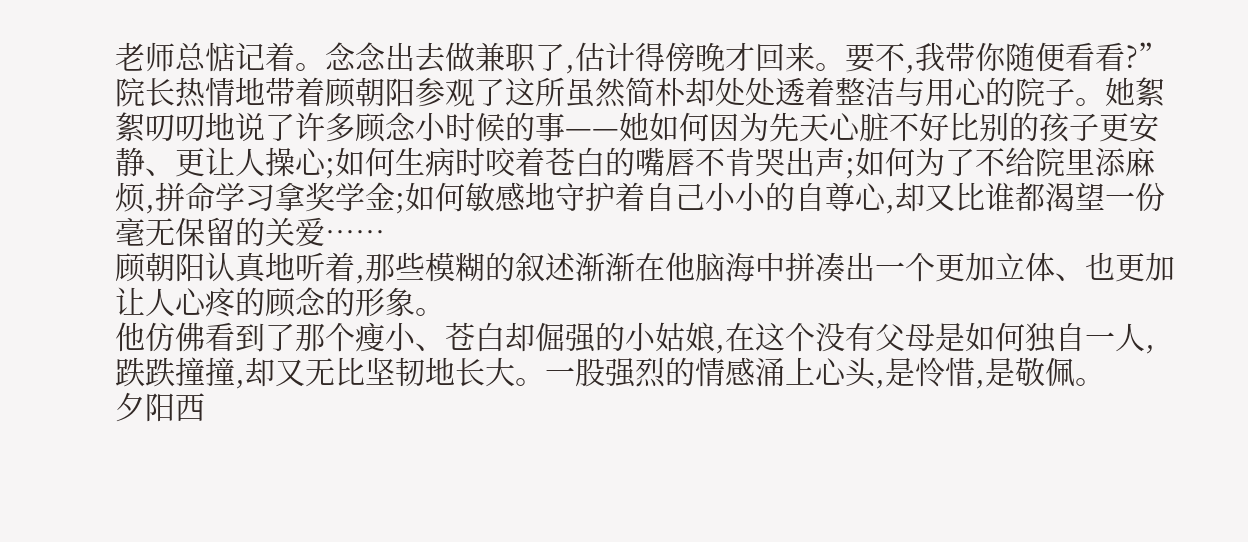老师总惦记着。念念出去做兼职了,估计得傍晚才回来。要不,我带你随便看看?”
院长热情地带着顾朝阳参观了这所虽然简朴却处处透着整洁与用心的院子。她絮絮叨叨地说了许多顾念小时候的事——她如何因为先天心脏不好比别的孩子更安静、更让人操心;如何生病时咬着苍白的嘴唇不肯哭出声;如何为了不给院里添麻烦,拼命学习拿奖学金;如何敏感地守护着自己小小的自尊心,却又比谁都渴望一份毫无保留的关爱……
顾朝阳认真地听着,那些模糊的叙述渐渐在他脑海中拼凑出一个更加立体、也更加让人心疼的顾念的形象。
他仿佛看到了那个瘦小、苍白却倔强的小姑娘,在这个没有父母是如何独自一人,跌跌撞撞,却又无比坚韧地长大。一股强烈的情感涌上心头,是怜惜,是敬佩。
夕阳西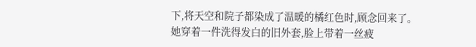下,将天空和院子都染成了温暖的橘红色时,顾念回来了。
她穿着一件洗得发白的旧外套,脸上带着一丝疲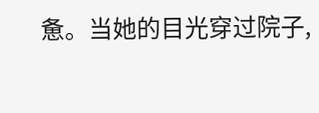惫。当她的目光穿过院子,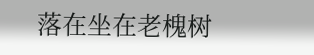落在坐在老槐树